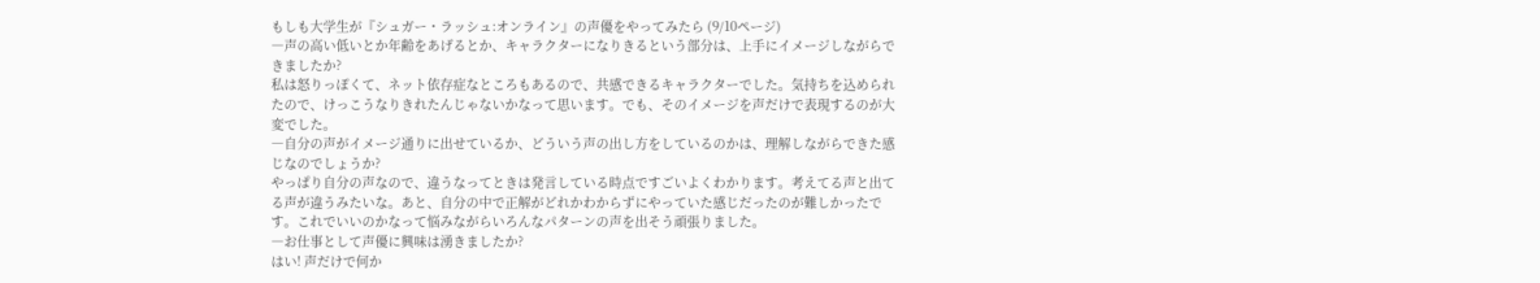もしも大学生が『シュガー・ラッシュ:オンライン』の声優をやってみたら (9/10ページ)
―声の高い低いとか年齢をあげるとか、キャラクターになりきるという部分は、上手にイメージしながらできましたか?
私は怒りっぽくて、ネット依存症なところもあるので、共感できるキャラクターでした。気持ちを込められたので、けっこうなりきれたんじゃないかなって思います。でも、そのイメージを声だけで表現するのが大変でした。
―自分の声がイメージ通りに出せているか、どういう声の出し方をしているのかは、理解しながらできた感じなのでしょうか?
やっぱり自分の声なので、違うなってときは発言している時点ですごいよくわかります。考えてる声と出てる声が違うみたいな。あと、自分の中で正解がどれかわからずにやっていた感じだったのが難しかったです。これでいいのかなって悩みながらいろんなパターンの声を出そう頑張りました。
―お仕事として声優に興味は湧きましたか?
はい! 声だけで何か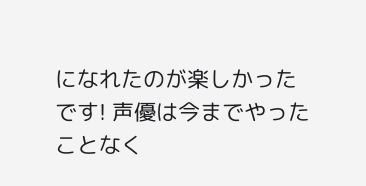になれたのが楽しかったです! 声優は今までやったことなく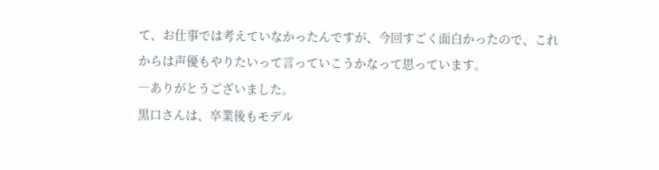て、お仕事では考えていなかったんですが、今回すごく面白かったので、これからは声優もやりたいって言っていこうかなって思っています。
―ありがとうございました。
黒口さんは、卒業後もモデル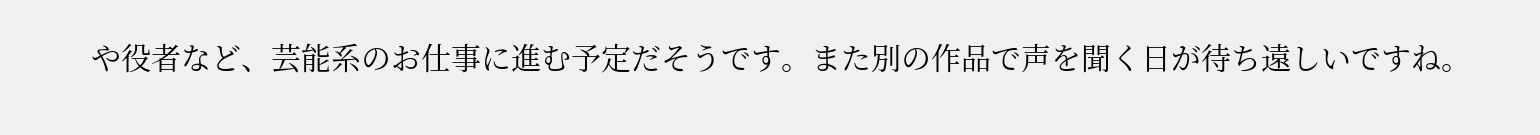や役者など、芸能系のお仕事に進む予定だそうです。また別の作品で声を聞く日が待ち遠しいですね。